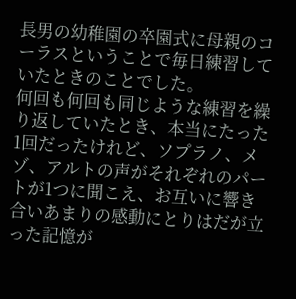長男の幼稚園の卒園式に母親のコーラスということで毎日練習していたときのことでした。
何回も何回も同じような練習を繰り返していたとき、本当にたった1回だったけれど、ソプラノ、メゾ、アルトの声がそれぞれのパートが1つに聞こえ、お互いに響き合いあまりの感動にとりはだが立った記憶が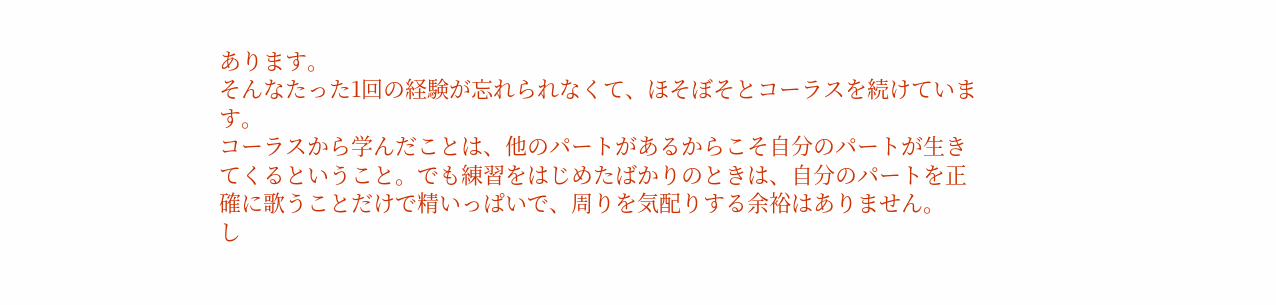あります。
そんなたった1回の経験が忘れられなくて、ほそぼそとコーラスを続けています。
コーラスから学んだことは、他のパートがあるからこそ自分のパートが生きてくるということ。でも練習をはじめたばかりのときは、自分のパートを正確に歌うことだけで精いっぱいで、周りを気配りする余裕はありません。
し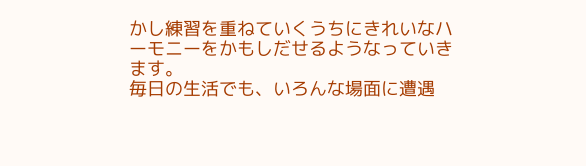かし練習を重ねていくうちにきれいなハーモニーをかもしだせるようなっていきます。
毎日の生活でも、いろんな場面に遭遇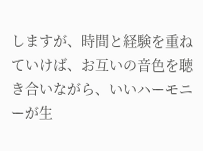しますが、時間と経験を重ねていけば、お互いの音色を聴き合いながら、いいハーモニーが生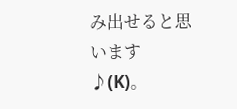み出せると思います♪(K)。